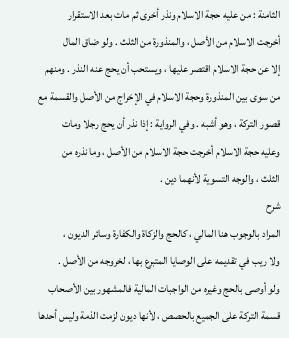الثامنة : من عليه حجة الاسلام ونذر أخرى ثم مات بعد الاستقرار
أخرجت الاسلام من الأصل ، والمنذورة من الثلث . ولو ضاق المال
إلا عن حجة الاسلام اقتصر عليها ، ويستحب أن يحج عنه النذر . ومنهم
من سوى بين المنذورة وحجة الاسلام في الإخراج من الأصل والقسمة مع
قصور التركة ، وهو أشبه . وفي الرواية : إذا نذر أن يحج رجلا ومات
وعليه حجة الاسلام أخرجت حجة الاسلام من الأصل ، وما نذره من
الثلث ، والوجه التسوية لأنهما دين .
شرح
المراد بالوجوب هنا المالي ، كالحج والزكاة والكفارة وسائر الديون ،
ولا ريب في تقديمه على الوصايا المتبرع بها ، لخروجه من الأصل .
ولو أوصى بالحج وغيره من الواجبات المالية فالمشهور بين الأصحاب
قسمة التركة على الجميع بالحصص ، لأنها ديون لزمت الذمة وليس أحدها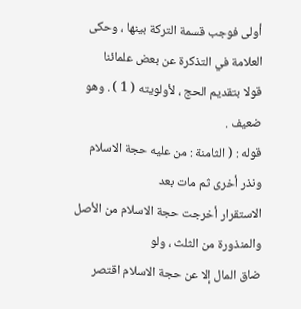أولى فوجب قسمة التركة بينها ، وحكى العلامة في التذكرة عن بعض علمائنا
قولا بتقديم الحج ، لأولويته ( 1 ) . وهو ضعيف .
قوله : ( الثامنة : من عليه حجة الاسلام ونذر أخرى ثم مات بعد
الاستقرار أخرجت حجة الاسلام من الأصل والمنذورة من الثلث ، ولو
ضاق المال إلا عن حجة الاسلام اقتصر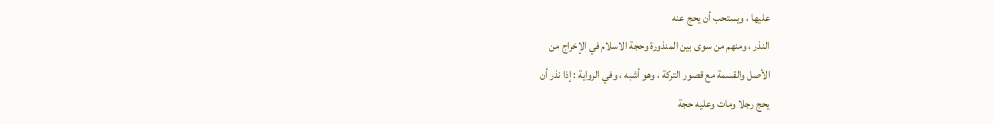عليها ، ويستحب أن يحج عنه
النذر ، ومنهم من سوى بين المنذورة وحجة الاسلام في الإخراج من
الأصل والقسمة مع قصور التركة ، وهو أشبه ، وفي الرواية : إذا نذر أن
يحج رجلا ومات وعليه حجة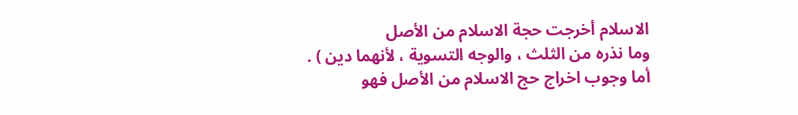الاسلام أخرجت حجة الاسلام من الأصل
وما نذره من الثلث ، والوجه التسوية ، لأنهما دين ) .
أما وجوب اخراج حج الاسلام من الأصل فهو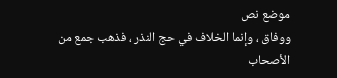موضع نص
ووفاق ، وإنما الخلاف في حج النذر ، فذهب جمع من الأصحاب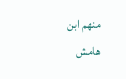منهم ابن
هامش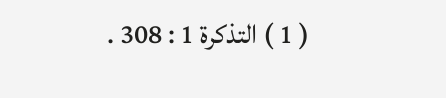( 1 ) التذكرة 1 : 308 .